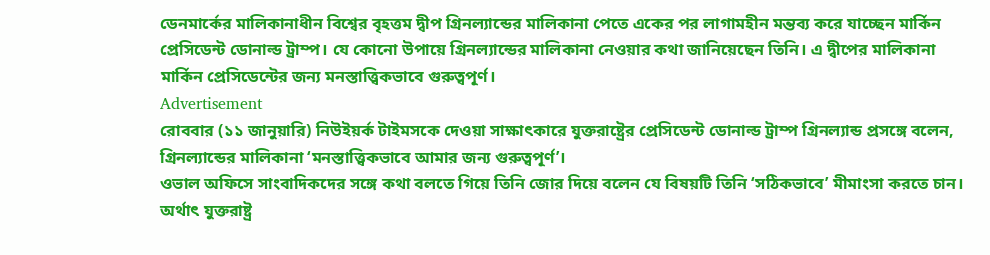ডেনমার্কের মালিকানাধীন বিশ্বের বৃহত্তম দ্বীপ গ্রিনল্যান্ডের মালিকানা পেতে একের পর লাগামহীন মন্তব্য করে যাচ্ছেন মার্কিন প্রেসিডেন্ট ডোনাল্ড ট্রাম্প। যে কোনো উপায়ে গ্রিনল্যান্ডের মালিকানা নেওয়ার কথা জানিয়েছেন তিনি। এ দ্বীপের মালিকানা মার্কিন প্রেসিডেন্টের জন্য মনস্তাত্ত্বিকভাবে গুরুত্বপূর্ণ।
Advertisement
রোববার (১১ জানুয়ারি) নিউইয়র্ক টাইমসকে দেওয়া সাক্ষাৎকারে যুক্তরাষ্ট্রের প্রেসিডেন্ট ডোনাল্ড ট্রাম্প গ্রিনল্যান্ড প্রসঙ্গে বলেন, গ্রিনল্যান্ডের মালিকানা ‘মনস্তাত্ত্বিকভাবে আমার জন্য গুরুত্বপূর্ণ’।
ওভাল অফিসে সাংবাদিকদের সঙ্গে কথা বলতে গিয়ে তিনি জোর দিয়ে বলেন যে বিষয়টি তিনি ‘সঠিকভাবে’ মীমাংসা করতে চান। অর্থাৎ যুক্তরাষ্ট্র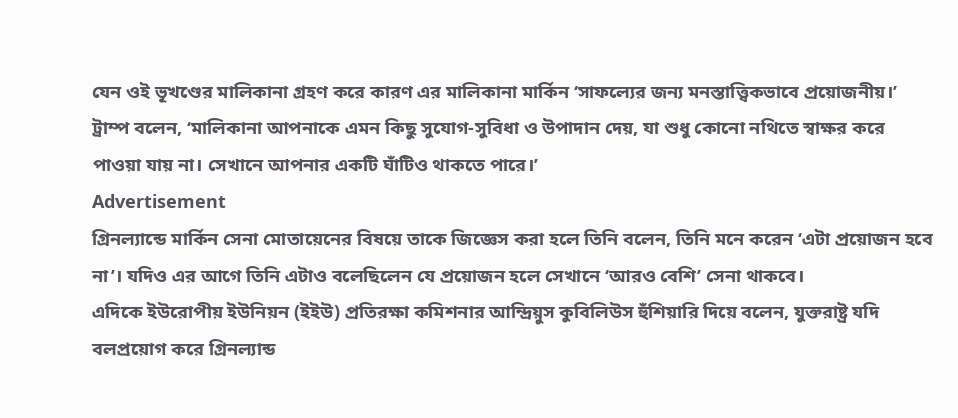যেন ওই ভূখণ্ডের মালিকানা গ্রহণ করে কারণ এর মালিকানা মার্কিন ‘সাফল্যের জন্য মনস্তাত্ত্বিকভাবে প্রয়োজনীয়।’
ট্রাম্প বলেন, ‘মালিকানা আপনাকে এমন কিছু সুযোগ-সুবিধা ও উপাদান দেয়, যা শুধু কোনো নথিতে স্বাক্ষর করে পাওয়া যায় না। সেখানে আপনার একটি ঘাঁটিও থাকতে পারে।’
Advertisement
গ্রিনল্যান্ডে মার্কিন সেনা মোতায়েনের বিষয়ে তাকে জিজ্ঞেস করা হলে তিনি বলেন, তিনি মনে করেন ‘এটা প্রয়োজন হবে না’। যদিও এর আগে তিনি এটাও বলেছিলেন যে প্রয়োজন হলে সেখানে ‘আরও বেশি’ সেনা থাকবে।
এদিকে ইউরোপীয় ইউনিয়ন (ইইউ) প্রতিরক্ষা কমিশনার আন্দ্রিয়ুস কুবিলিউস হুঁশিয়ারি দিয়ে বলেন, যুক্তরাষ্ট্র যদি বলপ্রয়োগ করে গ্রিনল্যান্ড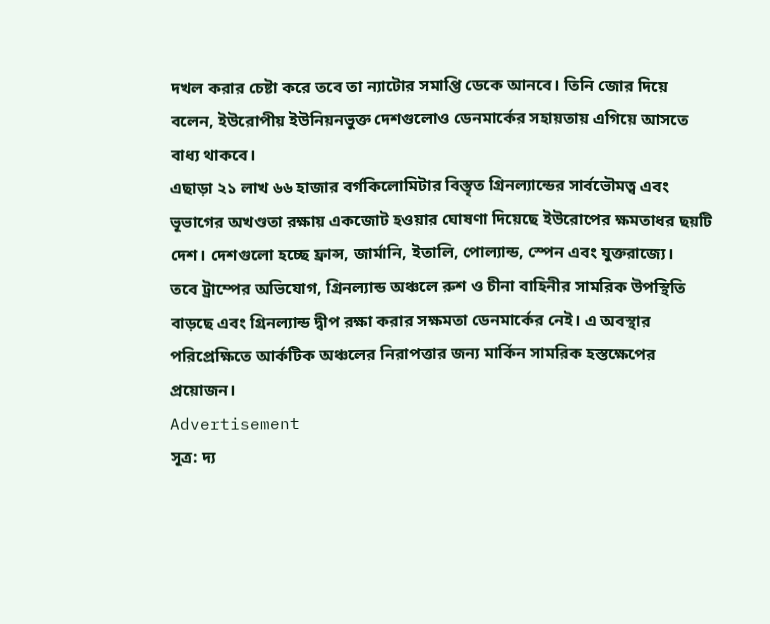দখল করার চেষ্টা করে তবে তা ন্যাটোর সমাপ্তি ডেকে আনবে। তিনি জোর দিয়ে বলেন, ইউরোপীয় ইউনিয়নভুক্ত দেশগুলোও ডেনমার্কের সহায়তায় এগিয়ে আসতে বাধ্য থাকবে।
এছাড়া ২১ লাখ ৬৬ হাজার বর্গকিলোমিটার বিস্তৃত গ্রিনল্যান্ডের সার্বভৌমত্ব এবং ভূভাগের অখণ্ডতা রক্ষায় একজোট হওয়ার ঘোষণা দিয়েছে ইউরোপের ক্ষমতাধর ছয়টি দেশ। দেশগুলো হচ্ছে ফ্রান্স, জার্মানি, ইতালি, পোল্যান্ড, স্পেন এবং যুক্তরাজ্যে।
তবে ট্রাম্পের অভিযোগ, গ্রিনল্যান্ড অঞ্চলে রুশ ও চীনা বাহিনীর সামরিক উপস্থিতি বাড়ছে এবং গ্রিনল্যান্ড দ্বীপ রক্ষা করার সক্ষমতা ডেনমার্কের নেই। এ অবস্থার পরিপ্রেক্ষিতে আর্কটিক অঞ্চলের নিরাপত্তার জন্য মার্কিন সামরিক হস্তক্ষেপের প্রয়োজন।
Advertisement
সূত্র: দ্য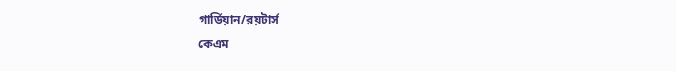গার্ডিয়ান/রয়টার্স
কেএম